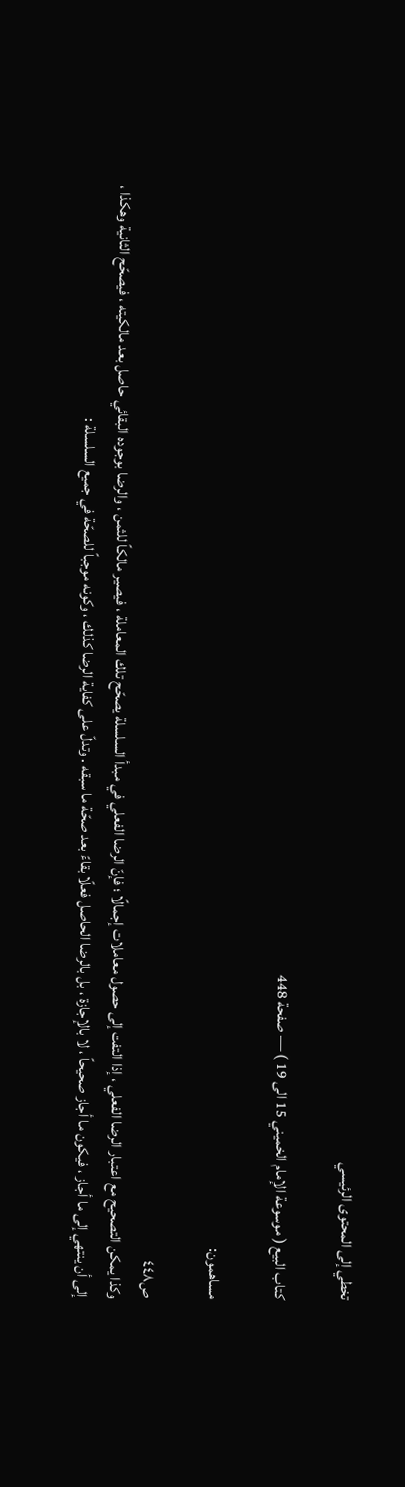تخطي إلى المحتوى الرئيسي

كتاب البيع ( موسوعة الإمام الخميني 15 الى 19 ) — صفحة 448

مساهمون:

ص٤٤٨
وكذا يمكن التصحيح مع اعتبار الرضا الفعلي ، إذا التفت إلى حصول معاملات إجمالًا ؛ فإنّ الرضا الفعلي في مبدأ السلسلة يصحّح تلك المعاملة ، فيصير مالكاً للثمن ، والرضا بوجوده البقائي حاصل بعد مالكيته ، فيصحّح الثانية وهكذا ، إلى أن ينتهي إلى ما أجاز ، فيكون ما أجاز صحيحاً ، لا بالإجازة ، بل بالرضا الحاصل فعلًا بقاءً بعد صحّة ما سبقه . وتدلّ على كفاية الرضا كذلك ، وكونه موجباً للصحّة في جميع السلسلة :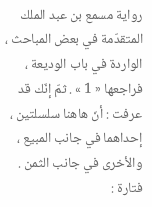رواية مسمع بن عبد الملك المتقدّمة في بعض المباحث ، الواردة في باب الوديعة ، فراجعها « 1 » . ثمّ إنّك قد عرفت : أنّ هاهنا سلسلتين ، إحداهما في جانب المبيع ، والأخرى في جانب الثمن . فتارة :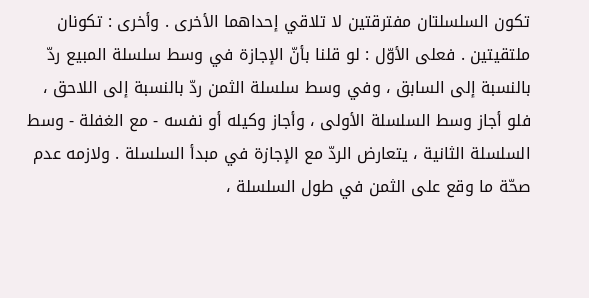تكون السلسلتان مفترقتين لا تلاقي إحداهما الأخرى . وأخرى : تكونان ملتقيتين . فعلى الأوّل : لو قلنا بأنّ الإجازة في وسط سلسلة المبيع ردّ بالنسبة إلى السابق ، وفي وسط سلسلة الثمن ردّ بالنسبة إلى اللاحق ، فلو أجاز وسط السلسلة الأولى ، وأجاز وكيله أو نفسه - مع الغفلة - وسط السلسلة الثانية ، يتعارض الردّ مع الإجازة في مبدأ السلسلة . ولازمه عدم صحّة ما وقع على الثمن في طول السلسلة ،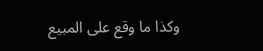وكذا ما وقع على المبيع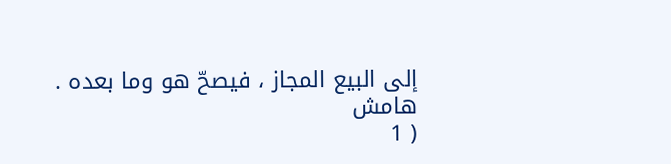إلى البيع المجاز ، فيصحّ هو وما بعده .
هامش
( 1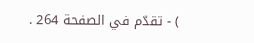) - تقدّم في الصفحة 264 .